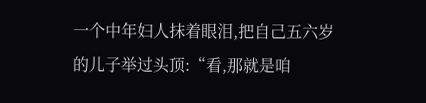一个中年妇人抹着眼泪,把自己五六岁的儿子举过头顶:“看,那就是咱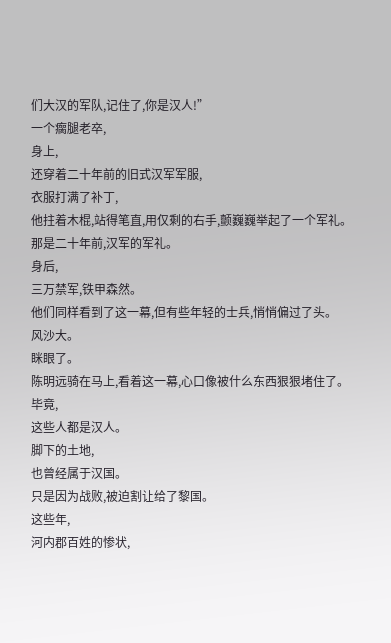们大汉的军队,记住了,你是汉人!”
一个瘸腿老卒,
身上,
还穿着二十年前的旧式汉军军服,
衣服打满了补丁,
他拄着木棍,站得笔直,用仅剩的右手,颤巍巍举起了一个军礼。
那是二十年前,汉军的军礼。
身后,
三万禁军,铁甲森然。
他们同样看到了这一幕,但有些年轻的士兵,悄悄偏过了头。
风沙大。
眯眼了。
陈明远骑在马上,看着这一幕,心口像被什么东西狠狠堵住了。
毕竟,
这些人都是汉人。
脚下的土地,
也曾经属于汉国。
只是因为战败,被迫割让给了黎国。
这些年,
河内郡百姓的惨状,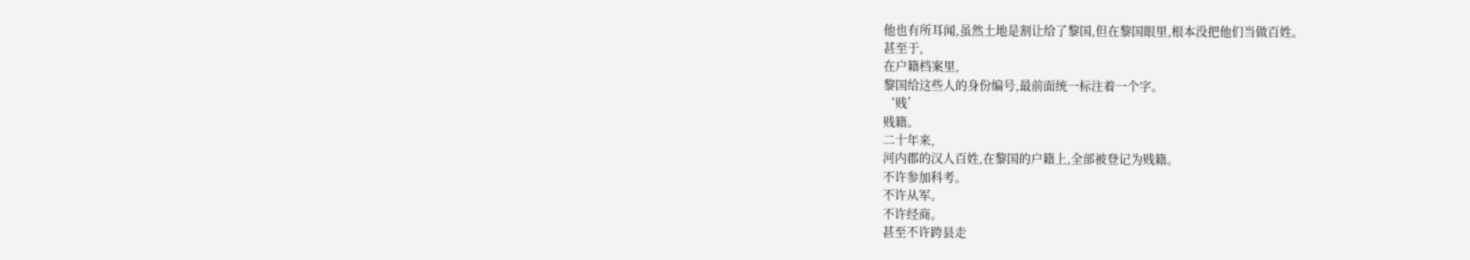他也有所耳闻,虽然土地是割让给了黎国,但在黎国眼里,根本没把他们当做百姓。
甚至于,
在户籍档案里,
黎国给这些人的身份编号,最前面统一标注着一个字。
‘贱’
贱籍。
二十年来,
河内郡的汉人百姓,在黎国的户籍上,全部被登记为贱籍。
不许参加科考。
不许从军。
不许经商。
甚至不许跨县走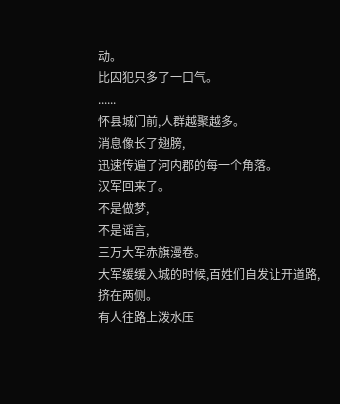动。
比囚犯只多了一口气。
......
怀县城门前,人群越聚越多。
消息像长了翅膀,
迅速传遍了河内郡的每一个角落。
汉军回来了。
不是做梦,
不是谣言,
三万大军赤旗漫卷。
大军缓缓入城的时候,百姓们自发让开道路,挤在两侧。
有人往路上泼水压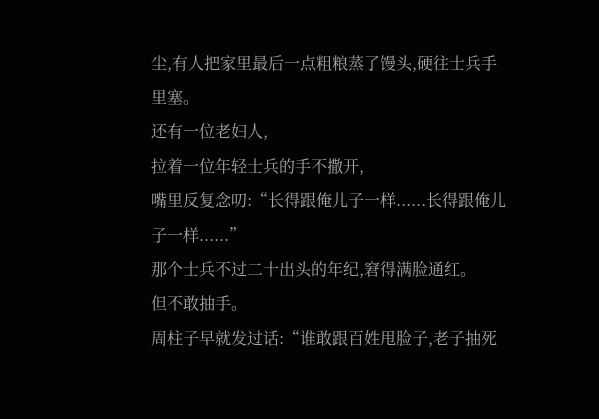尘,有人把家里最后一点粗粮蒸了馒头,硬往士兵手里塞。
还有一位老妇人,
拉着一位年轻士兵的手不撒开,
嘴里反复念叨:“长得跟俺儿子一样......长得跟俺儿子一样......”
那个士兵不过二十出头的年纪,窘得满脸通红。
但不敢抽手。
周柱子早就发过话:“谁敢跟百姓甩脸子,老子抽死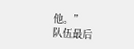他。”
队伍最后